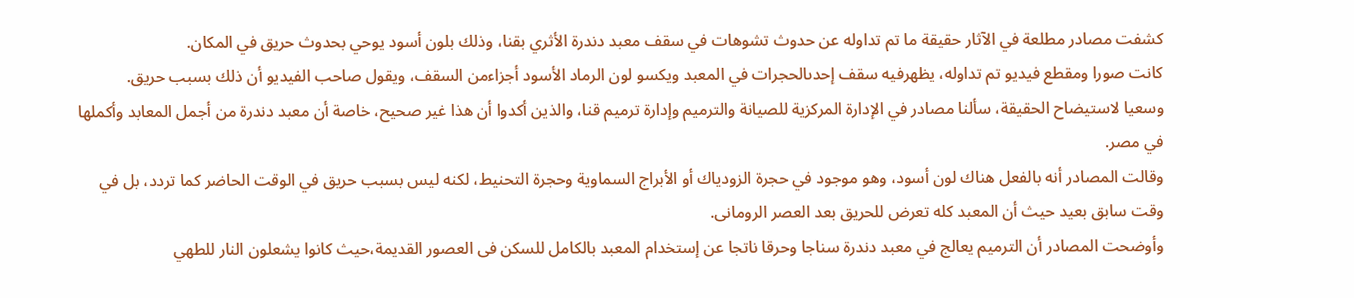كشفت مصادر مطلعة في الآثار حقيقة ما تم تداوله عن حدوث تشوهات في سقف معبد دندرة الأثري بقنا، وذلك بلون أسود يوحي بحدوث حريق في المكان.
كانت صورا ومقطع فيديو تم تداوله، يظهرفيه سقف إحدىالحجرات في المعبد ويكسو لون الرماد الأسود أجزاءمن السقف، ويقول صاحب الفيديو أن ذلك بسبب حريق.
وسعيا لاستيضاح الحقيقة، سألنا مصادر في الإدارة المركزية للصيانة والترميم وإدارة ترميم قنا، والذين أكدوا أن هذا غير صحيح، خاصة أن معبد دندرة من أجمل المعابد وأكملها في مصر.
وقالت المصادر أنه بالفعل هناك لون أسود، وهو موجود في حجرة الزودياك أو الأبراج السماوية وحجرة التحنيط، لكنه ليس بسبب حريق في الوقت الحاضر كما تردد، بل في وقت سابق بعيد حيث أن المعبد كله تعرض للحريق بعد العصر الرومانى.
وأوضحت المصادر أن الترميم يعالج في معبد دندرة سناجا وحرقا ناتجا عن إستخدام المعبد بالكامل للسكن فى العصور القديمة،حيث كانوا يشعلون النار للطهي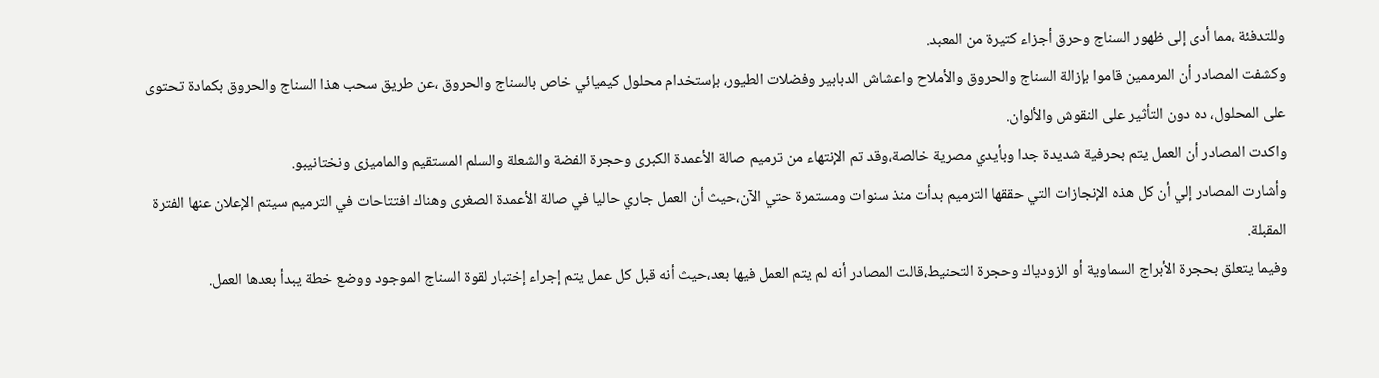وللتدفئة ،مما أدى إلى ظهور السناج وحرق أجزاء كتيرة من المعبد.
وكشفت المصادر أن المرممين قاموا بإزالة السناج والحروق والأملاح واعشاش الدبابير وفضلات الطيور، بإستخدام محلول كيميائي خاص بالسناج والحروق ،عن طريق سحب هذا السناج والحروق بكمادة تحتوى على المحلول، ده دون التأثير على النقوش والألوان.
واكدت المصادر أن العمل يتم بحرفية شديدة جدا وبأيدي مصرية خالصة،وقد تم الإنتهاء من ترميم صالة الأعمدة الكبرى وحجرة الفضة والشعلة والسلم المستقيم والماميزى ونختانيبو.
وأشارت المصادر إلي أن كل هذه الإنجازات التي حققها الترميم بدأت منذ سنوات ومستمرة حتي الآن،حيث أن العمل جاري حاليا في صالة الأعمدة الصغرى وهناك افتتاحات في الترميم سيتم الإعلان عنها الفترة المقبلة.
وفيما يتعلق بحجرة الأبراج السماوية أو الزودياك وحجرة التحنيط،قالت المصادر أنه لم يتم العمل فيها بعد،حيث أنه قبل كل عمل يتم إجراء إختبار لقوة السناج الموجود ووضع خطة يبدأ بعدها العمل.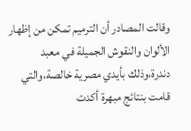وقالت المصادر أن الترميم تمكن من إظهار الألوان والنقوش الجميلة في معبد دندرة،وذلك بأيدي مصرية خالصة،والتي قامت بنتائج مبهرة أكدت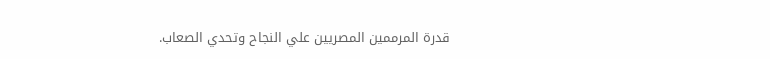قدرة المرممين المصريين علي النجاح وتحدي الصعاب.